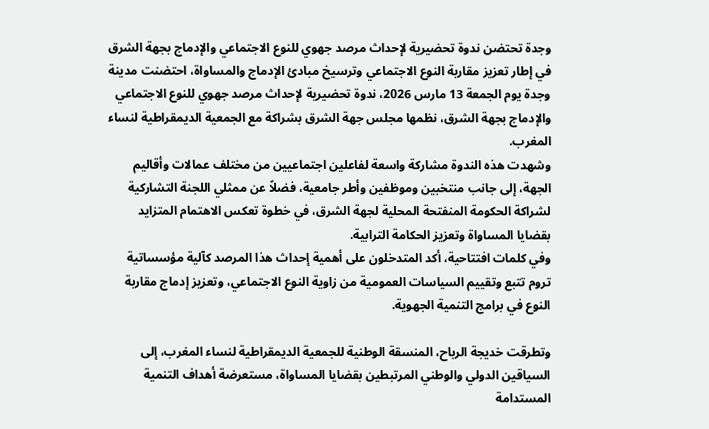وجدة تحتضن ندوة تحضيرية لإحداث مرصد جهوي للنوع الاجتماعي والإدماج بجهة الشرق
في إطار تعزيز مقاربة النوع الاجتماعي وترسيخ مبادئ الإدماج والمساواة، احتضنت مدينة وجدة يوم الجمعة 13 مارس 2026، ندوة تحضيرية لإحداث مرصد جهوي للنوع الاجتماعي والإدماج بجهة الشرق، نظمها مجلس جهة الشرق بشراكة مع الجمعية الديمقراطية لنساء المغرب.
وشهدت هذه الندوة مشاركة واسعة لفاعلين اجتماعيين من مختلف عمالات وأقاليم الجهة، إلى جانب منتخبين وموظفين وأطر جامعية، فضلاً عن ممثلي اللجنة التشاركية لشراكة الحكومة المنفتحة المحلية لجهة الشرق، في خطوة تعكس الاهتمام المتزايد بقضايا المساواة وتعزيز الحكامة الترابية.
وفي كلمات افتتاحية، أكد المتدخلون على أهمية إحداث هذا المرصد كآلية مؤسساتية تروم تتبع وتقييم السياسات العمومية من زاوية النوع الاجتماعي، وتعزيز إدماج مقاربة النوع في برامج التنمية الجهوية.

وتطرقت خديجة الرباح، المنسقة الوطنية للجمعية الديمقراطية لنساء المغرب، إلى السياقين الدولي والوطني المرتبطين بقضايا المساواة، مستعرضة أهداف التنمية المستدامة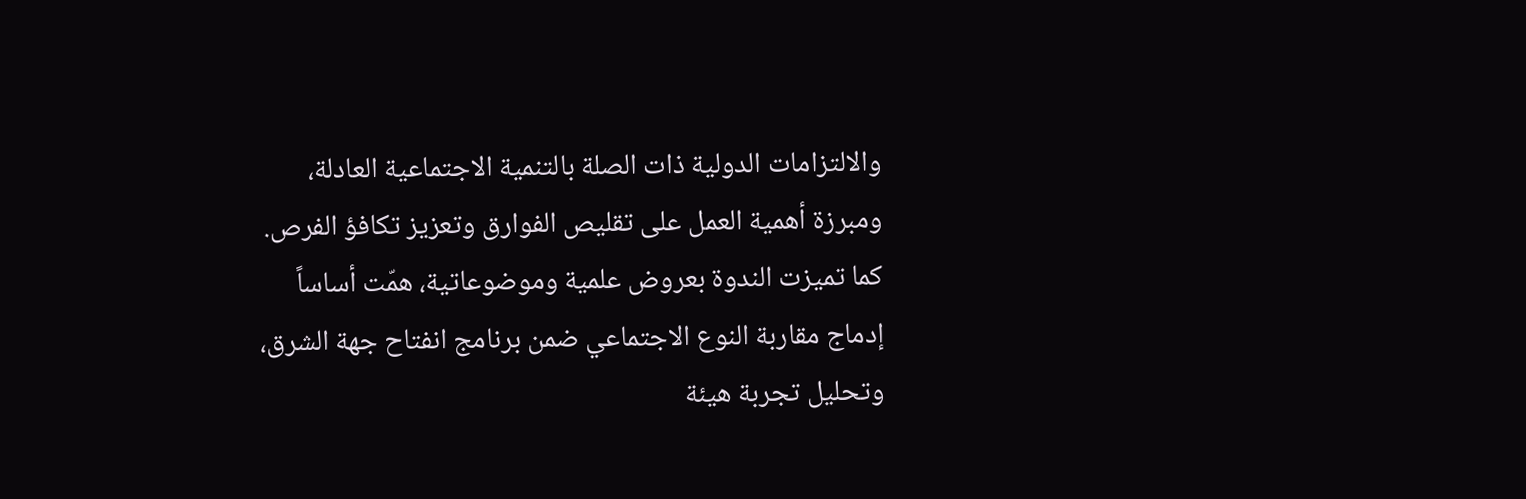والالتزامات الدولية ذات الصلة بالتنمية الاجتماعية العادلة، ومبرزة أهمية العمل على تقليص الفوارق وتعزيز تكافؤ الفرص.
كما تميزت الندوة بعروض علمية وموضوعاتية، همّت أساساً إدماج مقاربة النوع الاجتماعي ضمن برنامج انفتاح جهة الشرق، وتحليل تجربة هيئة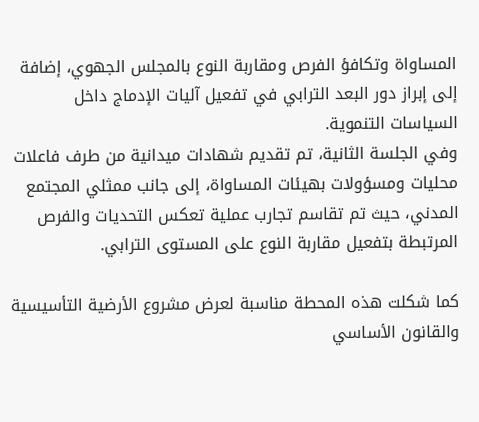المساواة وتكافؤ الفرص ومقاربة النوع بالمجلس الجهوي، إضافة إلى إبراز دور البعد الترابي في تفعيل آليات الإدماج داخل السياسات التنموية.
وفي الجلسة الثانية، تم تقديم شهادات ميدانية من طرف فاعلات محليات ومسؤولات بهيئات المساواة، إلى جانب ممثلي المجتمع المدني، حيث تم تقاسم تجارب عملية تعكس التحديات والفرص المرتبطة بتفعيل مقاربة النوع على المستوى الترابي.

كما شكلت هذه المحطة مناسبة لعرض مشروع الأرضية التأسيسية والقانون الأساسي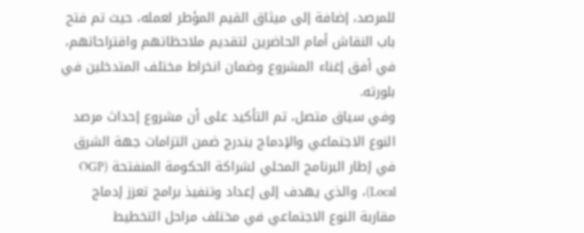للمرصد، إضافة إلى ميثاق القيم المؤطر لعمله، حيث تم فتح باب النقاش أمام الحاضرين لتقديم ملاحظاتهم واقتراحاتهم، في أفق إغناء المشروع وضمان انخراط مختلف المتدخلين في بلورته.
وفي سياق متصل، تم التأكيد على أن مشروع إحداث مرصد النوع الاجتماعي والإدماج يندرج ضمن التزامات جهة الشرق في إطار البرنامج المحلي لشراكة الحكومة المنفتحة (OGP Local)، والذي يهدف إلى إعداد وتنفيذ برامج تعزز إدماج مقاربة النوع الاجتماعي في مختلف مراحل التخطيط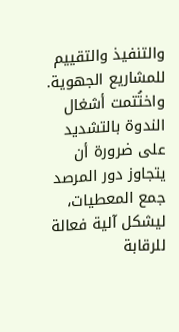والتنفيذ والتقييم للمشاريع الجهوية.
واختُتمت أشغال الندوة بالتشديد على ضرورة أن يتجاوز دور المرصد جمع المعطيات، ليشكل آلية فعالة للرقابة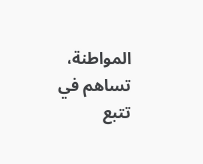المواطنة، تساهم في تتبع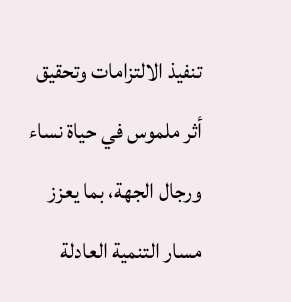تنفيذ الالتزامات وتحقيق أثر ملموس في حياة نساء ورجال الجهة، بما يعزز مسار التنمية العادلة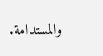والمستدامة.